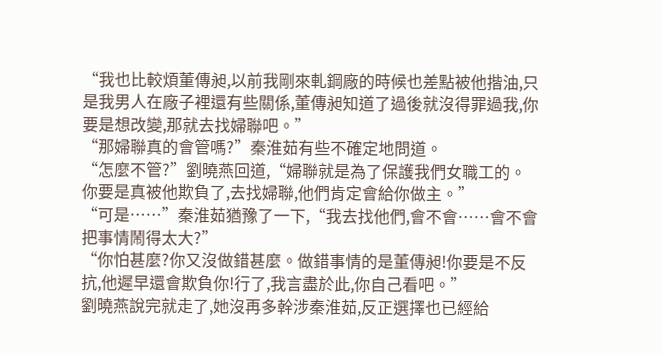“我也比較煩董傳昶,以前我剛來軋鋼廠的時候也差點被他揩油,只是我男人在廠子裡還有些關係,董傳昶知道了過後就沒得罪過我,你要是想改變,那就去找婦聯吧。”
“那婦聯真的會管嗎?”秦淮茹有些不確定地問道。
“怎麼不管?”劉曉燕回道,“婦聯就是為了保護我們女職工的。你要是真被他欺負了,去找婦聯,他們肯定會給你做主。”
“可是……”秦淮茹猶豫了一下,“我去找他們,會不會……會不會把事情鬧得太大?”
“你怕甚麼?你又沒做錯甚麼。做錯事情的是董傳昶!你要是不反抗,他遲早還會欺負你!行了,我言盡於此,你自己看吧。”
劉曉燕說完就走了,她沒再多幹涉秦淮茹,反正選擇也已經給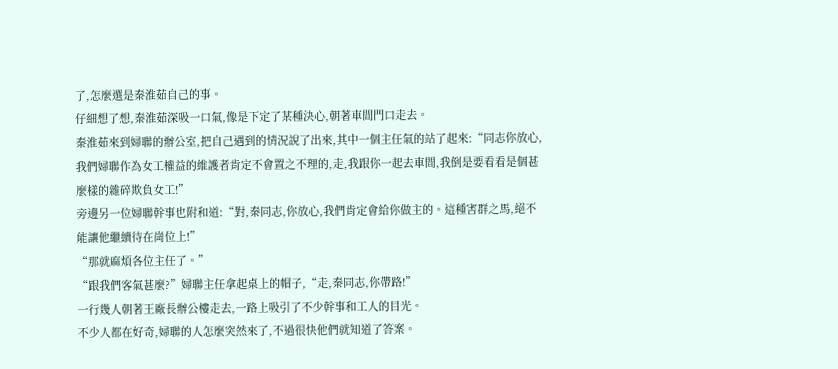了,怎麼選是秦淮茹自己的事。
仔細想了想,秦淮茹深吸一口氣,像是下定了某種決心,朝著車間門口走去。
秦淮茹來到婦聯的辦公室,把自己遇到的情況說了出來,其中一個主任氣的站了起來:“同志你放心,我們婦聯作為女工權益的維護者肯定不會置之不理的,走,我跟你一起去車間,我倒是要看看是個甚麼樣的雜碎欺負女工!”
旁邊另一位婦聯幹事也附和道:“對,秦同志,你放心,我們肯定會給你做主的。這種害群之馬,絕不能讓他繼續待在崗位上!”
“那就麻煩各位主任了。”
“跟我們客氣甚麼?”婦聯主任拿起桌上的帽子,“走,秦同志,你帶路!”
一行幾人朝著王廠長辦公樓走去,一路上吸引了不少幹事和工人的目光。
不少人都在好奇,婦聯的人怎麼突然來了,不過很快他們就知道了答案。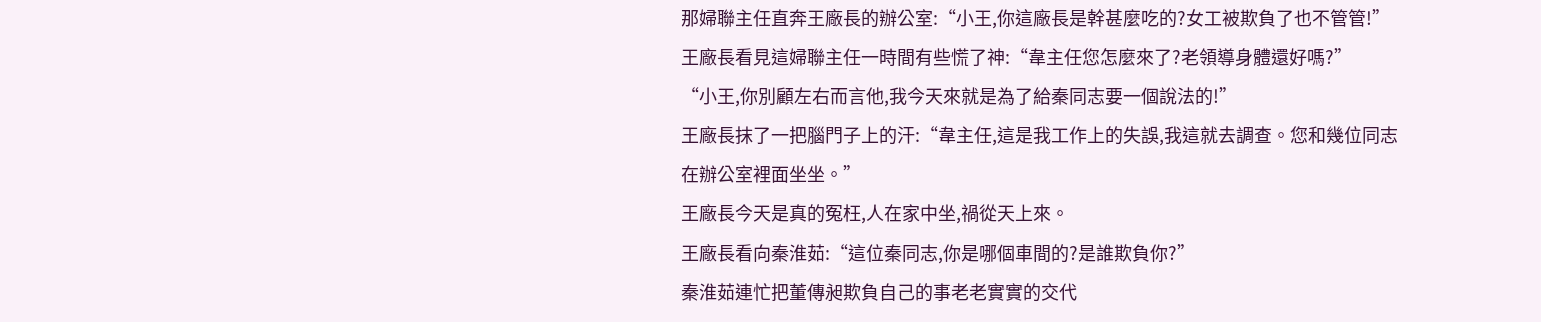那婦聯主任直奔王廠長的辦公室:“小王,你這廠長是幹甚麼吃的?女工被欺負了也不管管!”
王廠長看見這婦聯主任一時間有些慌了神:“韋主任您怎麼來了?老領導身體還好嗎?”
“小王,你別顧左右而言他,我今天來就是為了給秦同志要一個說法的!”
王廠長抹了一把腦門子上的汗:“韋主任,這是我工作上的失誤,我這就去調查。您和幾位同志在辦公室裡面坐坐。”
王廠長今天是真的冤枉,人在家中坐,禍從天上來。
王廠長看向秦淮茹:“這位秦同志,你是哪個車間的?是誰欺負你?”
秦淮茹連忙把董傳昶欺負自己的事老老實實的交代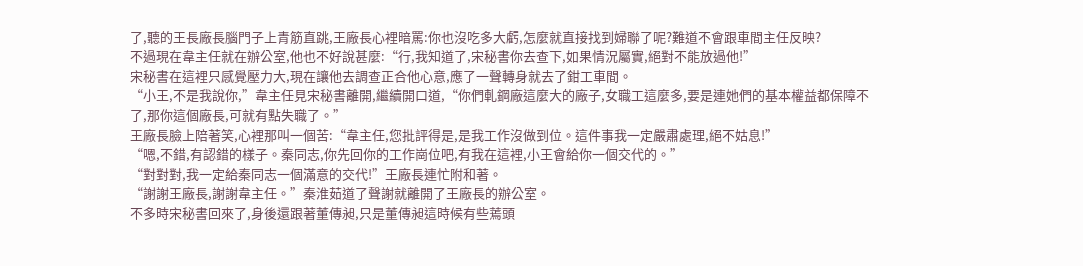了,聽的王長廠長腦門子上青筋直跳,王廠長心裡暗罵:你也沒吃多大虧,怎麼就直接找到婦聯了呢?難道不會跟車間主任反映?
不過現在韋主任就在辦公室,他也不好說甚麼:“行,我知道了,宋秘書你去查下,如果情況屬實,絕對不能放過他!”
宋秘書在這裡只感覺壓力大,現在讓他去調查正合他心意,應了一聲轉身就去了鉗工車間。
“小王,不是我說你,”韋主任見宋秘書離開,繼續開口道,“你們軋鋼廠這麼大的廠子,女職工這麼多,要是連她們的基本權益都保障不了,那你這個廠長,可就有點失職了。”
王廠長臉上陪著笑,心裡那叫一個苦:“韋主任,您批評得是,是我工作沒做到位。這件事我一定嚴肅處理,絕不姑息!”
“嗯,不錯,有認錯的樣子。秦同志,你先回你的工作崗位吧,有我在這裡,小王會給你一個交代的。”
“對對對,我一定給秦同志一個滿意的交代!”王廠長連忙附和著。
“謝謝王廠長,謝謝韋主任。”秦淮茹道了聲謝就離開了王廠長的辦公室。
不多時宋秘書回來了,身後還跟著董傳昶,只是董傳昶這時候有些蔫頭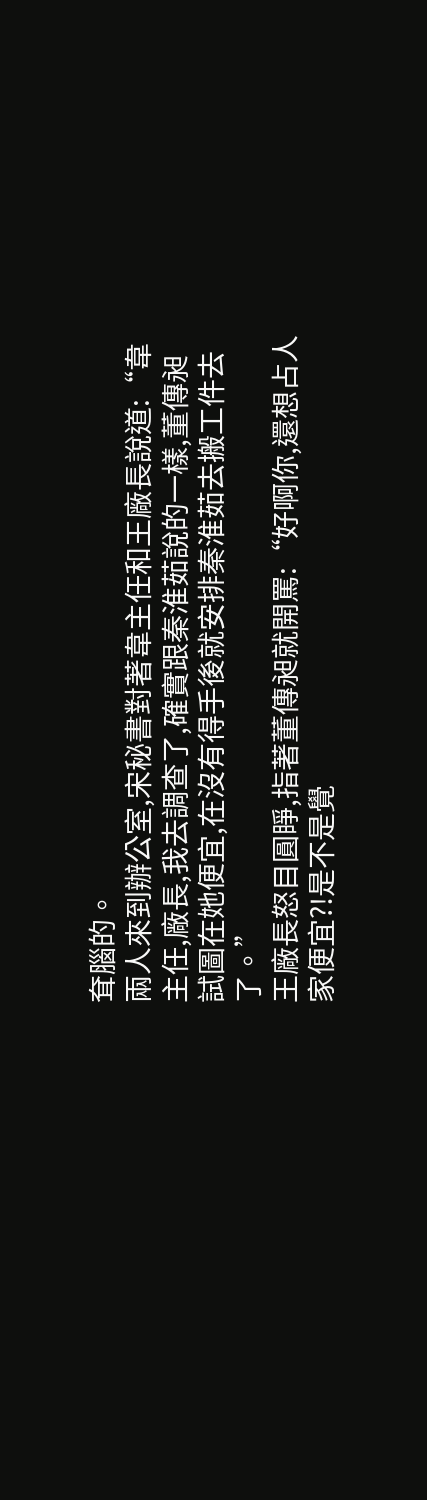耷腦的。
兩人來到辦公室,宋秘書對著韋主任和王廠長說道:“韋主任,廠長,我去調查了,確實跟秦淮茹說的一樣,董傳昶試圖在她便宜,在沒有得手後就安排秦淮茹去搬工件去了。”
王廠長怒目圓睜,指著董傳昶就開罵:“好啊你,還想占人家便宜?!是不是覺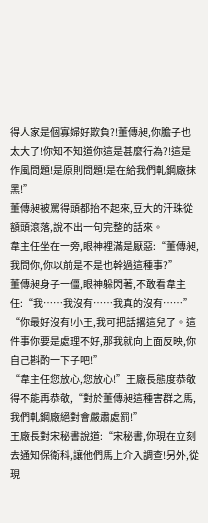得人家是個寡婦好欺負?!董傳昶,你膽子也太大了!你知不知道你這是甚麼行為?!這是作風問題!是原則問題!是在給我們軋鋼廠抹黑!”
董傳昶被罵得頭都抬不起來,豆大的汗珠從額頭滾落,說不出一句完整的話來。
韋主任坐在一旁,眼神裡滿是厭惡:“董傳昶,我問你,你以前是不是也幹過這種事?”
董傳昶身子一僵,眼神躲閃著,不敢看韋主任:“我……我沒有……我真的沒有……”
“你最好沒有!小王,我可把話撂這兒了。這件事你要是處理不好,那我就向上面反映,你自己斟酌一下子吧!”
“韋主任您放心,您放心!”王廠長態度恭敬得不能再恭敬,“對於董傳昶這種害群之馬,我們軋鋼廠絕對會嚴肅處罰!”
王廠長對宋秘書說道:“宋秘書,你現在立刻去通知保衛科,讓他們馬上介入調查!另外,從現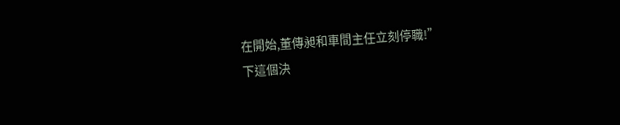在開始,董傳昶和車間主任立刻停職!”
下這個決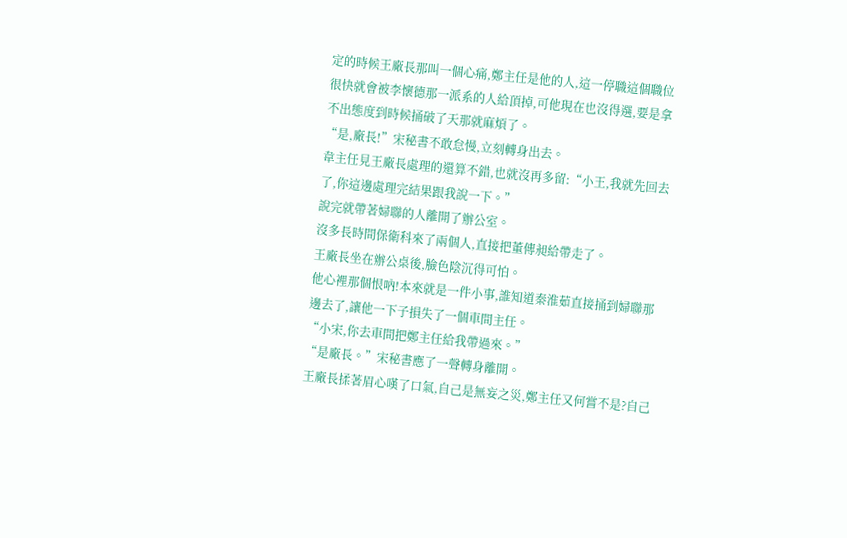定的時候王廠長那叫一個心痛,鄭主任是他的人,這一停職這個職位很快就會被李懷德那一派系的人給頂掉,可他現在也沒得選,要是拿不出態度到時候捅破了天那就麻煩了。
“是,廠長!”宋秘書不敢怠慢,立刻轉身出去。
韋主任見王廠長處理的還算不錯,也就沒再多留:“小王,我就先回去了,你這邊處理完結果跟我說一下。”
說完就帶著婦聯的人離開了辦公室。
沒多長時間保衛科來了兩個人,直接把董傳昶給帶走了。
王廠長坐在辦公桌後,臉色陰沉得可怕。
他心裡那個恨吶!本來就是一件小事,誰知道秦淮茹直接捅到婦聯那邊去了,讓他一下子損失了一個車間主任。
“小宋,你去車間把鄭主任給我帶過來。”
“是廠長。”宋秘書應了一聲轉身離開。
王廠長揉著眉心嘆了口氣,自己是無妄之災,鄭主任又何嘗不是?自己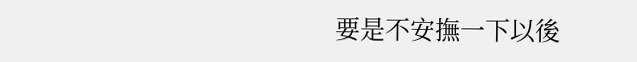要是不安撫一下以後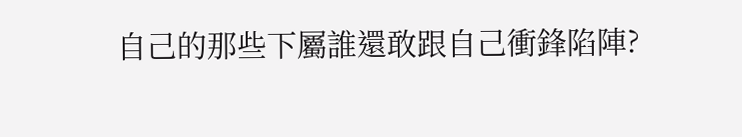自己的那些下屬誰還敢跟自己衝鋒陷陣?